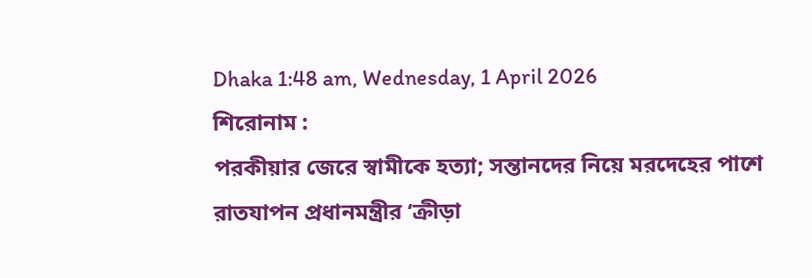Dhaka 1:48 am, Wednesday, 1 April 2026
শিরোনাম :
পরকীয়ার জেরে স্বামীকে হত্যা; সন্তানদের নিয়ে মরদেহের পাশে রাতযাপন প্রধানমন্ত্রীর ‘ক্রীড়া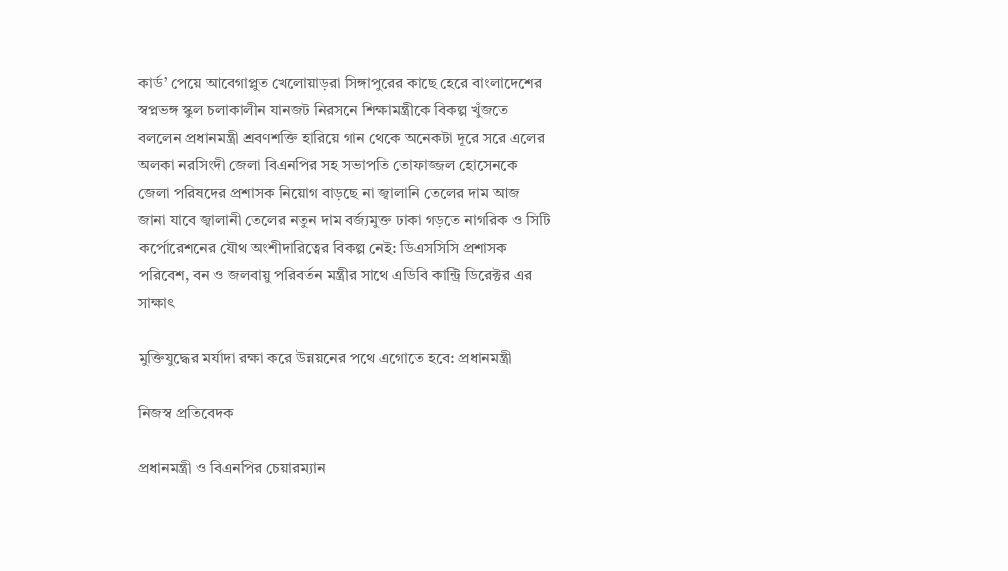কার্ড’ পেয়ে আবেগাপ্লুত খেলোয়াড়রা সিঙ্গাপুরের কাছে হেরে বাংলাদেশের স্বপ্নভঙ্গ স্কুল চলাকালীন যানজট নিরসনে শিক্ষামন্ত্রীকে বিকল্প খুঁজতে বললেন প্রধানমন্ত্রী শ্রবণশক্তি হারিয়ে গান থেকে অনেকটা দূরে সরে এলের অলকা নরসিংদী জেলা বিএনপির সহ সভাপতি তোফাজ্জল হোসেনকে জেলা পরিষদের প্রশাসক নিয়োগ বাড়ছে না জ্বালানি তেলের দাম আজ জানা যাবে জ্বালানী তেলের নতুন দাম বর্জ্যমুক্ত ঢাকা গড়তে নাগরিক ও সিটি কর্পোরেশনের যৌথ অংশীদারিত্বের বিকল্প নেই: ডিএসসিসি প্রশাসক পরিবেশ, বন ও জলবায়ু পরিবর্তন মন্ত্রীর সাথে এডিবি কান্ট্রি ডিরেক্টর এর সাক্ষাৎ

মুক্তিযুদ্ধের মর্যাদা রক্ষা করে উন্নয়নের পথে এগোতে হবে: প্রধানমন্ত্রী

নিজস্ব প্রতিবেদক

প্রধানমন্ত্রী ও বিএনপির চেয়ারম্যান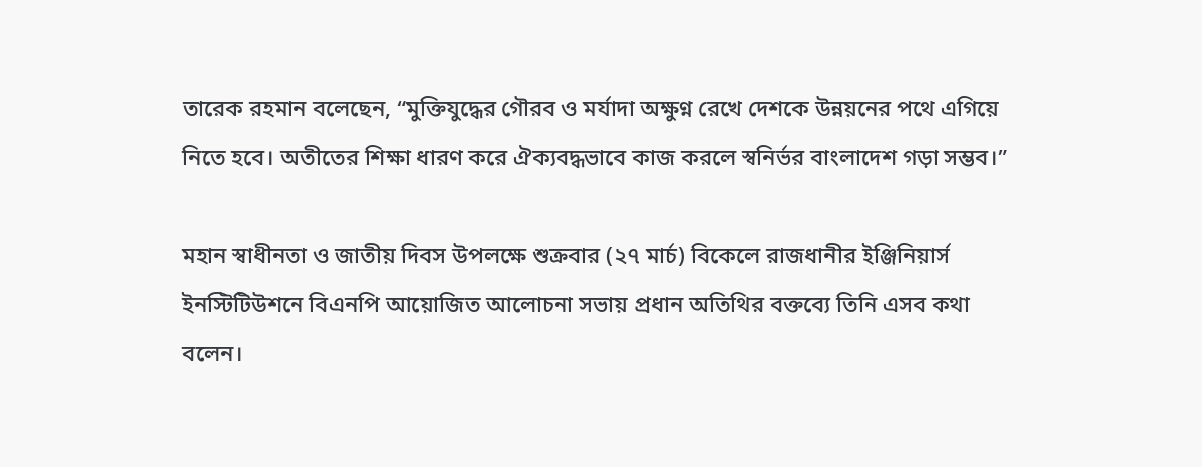তারেক রহমান বলেছেন, “মুক্তিযুদ্ধের গৌরব ও মর্যাদা অক্ষুণ্ন রেখে দেশকে উন্নয়নের পথে এগিয়ে নিতে হবে। অতীতের শিক্ষা ধারণ করে ঐক্যবদ্ধভাবে কাজ করলে স্বনির্ভর বাংলাদেশ গড়া সম্ভব।”

মহান স্বাধীনতা ও জাতীয় দিবস উপলক্ষে শুক্রবার (২৭ মার্চ) বিকেলে রাজধানীর ইঞ্জিনিয়ার্স ইনস্টিটিউশনে বিএনপি আয়োজিত আলোচনা সভায় প্রধান অতিথির বক্তব্যে তিনি এসব কথা বলেন।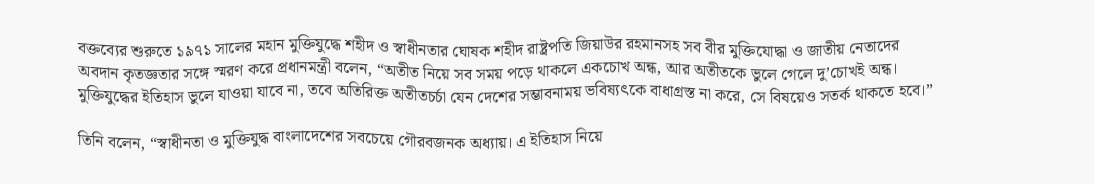বক্তব্যের শুরুতে ১৯৭১ সালের মহান মুক্তিযুদ্ধে শহীদ ও স্বাধীনতার ঘোষক শহীদ রাষ্ট্রপতি জিয়াউর রহমানসহ সব বীর মুক্তিযোদ্ধা ও জাতীয় নেতাদের অবদান কৃতজ্ঞতার সঙ্গে স্মরণ করে প্রধানমন্ত্রী বলেন, “অতীত নিয়ে সব সময় পড়ে থাকলে একচোখ অন্ধ, আর অতীতকে ভুলে গেলে দু’চোখই অন্ধ। মুক্তিযুদ্ধের ইতিহাস ভুলে যাওয়া যাবে না, তবে অতিরিক্ত অতীতচর্চা যেন দেশের সম্ভাবনাময় ভবিষ্যৎকে বাধাগ্রস্ত না করে, সে বিষয়েও সতর্ক থাকতে হবে।”

তিনি বলেন, “স্বাধীনতা ও মুক্তিযুদ্ধ বাংলাদেশের সবচেয়ে গৌরবজনক অধ্যায়। এ ইতিহাস নিয়ে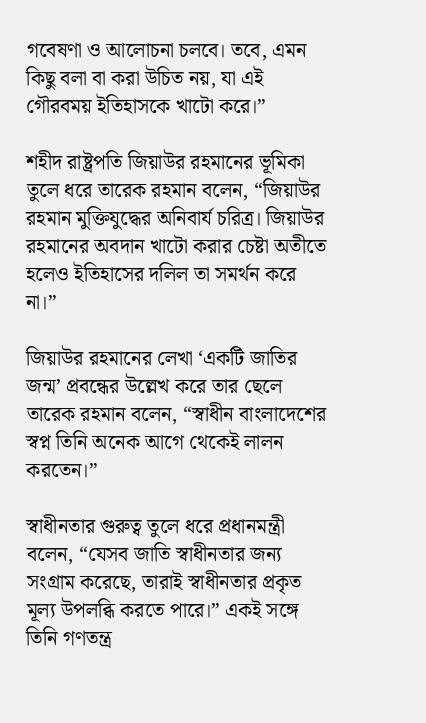গবেষণা ও আলোচনা চলবে। তবে, এমন কিছু বলা বা করা উচিত নয়, যা এই গৌরবময় ইতিহাসকে খাটো করে।”

শহীদ রাষ্ট্রপতি জিয়াউর রহমানের ভূমিকা তুলে ধরে তারেক রহমান বলেন, “জিয়াউর রহমান মুক্তিযুদ্ধের অনিবার্য চরিত্র। জিয়াউর রহমানের অবদান খাটো করার চেষ্টা অতীতে হলেও ইতিহাসের দলিল তা সমর্থন করে না।”

জিয়াউর রহমানের লেখা ‘একটি জাতির জন্ম’ প্রবন্ধের উল্লেখ করে তার ছেলে তারেক রহমান বলেন, “স্বাধীন বাংলাদেশের স্বপ্ন তিনি অনেক আগে থেকেই লালন করতেন।”

স্বাধীনতার গুরুত্ব তুলে ধরে প্রধানমন্ত্রী বলেন, “যেসব জাতি স্বাধীনতার জন্য সংগ্রাম করেছে, তারাই স্বাধীনতার প্রকৃত মূল্য উপলব্ধি করতে পারে।” একই সঙ্গে তিনি গণতন্ত্র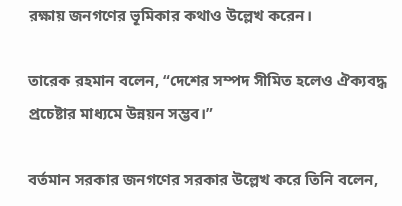রক্ষায় জনগণের ভূমিকার কথাও উল্লেখ করেন।

তারেক রহমান বলেন, “দেশের সম্পদ সীমিত হলেও ঐক্যবদ্ধ প্রচেষ্টার মাধ্যমে উন্নয়ন সম্ভব।”

বর্তমান সরকার জনগণের সরকার উল্লেখ করে তিনি বলেন,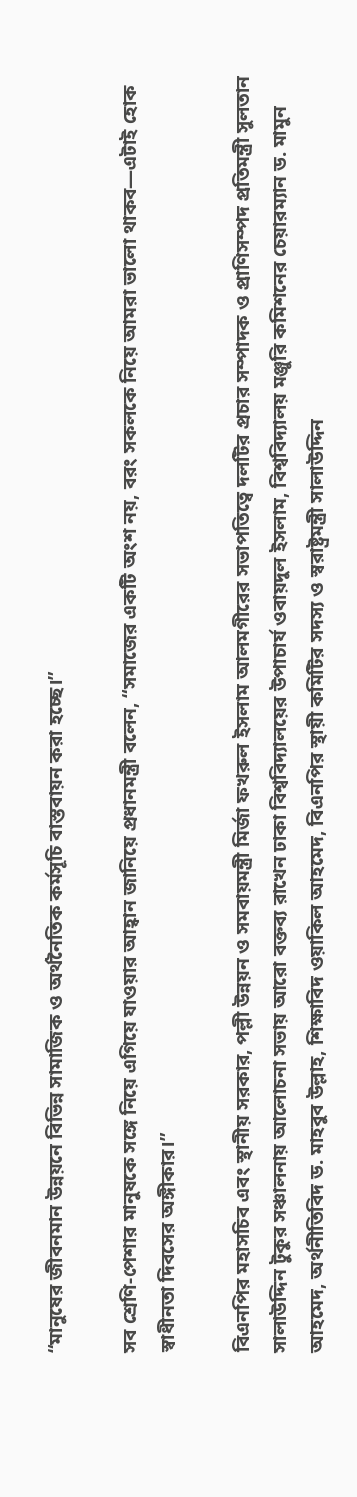“মানুষের জীবনমান উন্নয়নে বিভিন্ন সামাজিক ও অর্থনৈতিক কর্মসূচি বাস্তবায়ন করা হচ্ছে।”

সব শ্রেণি-পেশার মানুষকে সঙ্গে নিয়ে এগিয়ে যাওয়ার আহ্বান জানিয়ে প্রধানমন্ত্রী বলেন, “সমাজের একটি অংশ নয়, বরং সকলকে নিয়ে আমরা ভালো থাকব—এটাই হোক স্বাধীনতা দিবসের অঙ্গীকার।”

বিএনপির মহাসচিব এবং স্থানীয় সরকার, পল্লী উন্নয়ন ও সমবায়মন্ত্রী মির্জা ফখরুল ইসলাম আলমগীরের সভাপতিত্বে দলটির প্রচার সম্পাদক ও প্রাণিসম্পদ প্রতিমন্ত্রী সুলতান সালাউদ্দিন টুকুর সঞ্চালনায় আলোচনা সভায় আরো বক্তব্য রাখেন ঢাকা বিশ্ববিদ্যালয়ের উপাচার্য ওবায়দুল ইসলাম, বিশ্ববিদ্যালয় মঞ্জুরি কমিশনের চেয়ারম্যান ড. মামুন আহমেদ, অর্থনীতিবিদ ড. মাহবুব উল্লাহ, শিক্ষাবিদ ওয়াকিল আহমেদ, বিএনপির স্থায়ী কমিটির সদস্য ও স্বরাষ্ট্রমন্ত্রী সালাউদ্দিন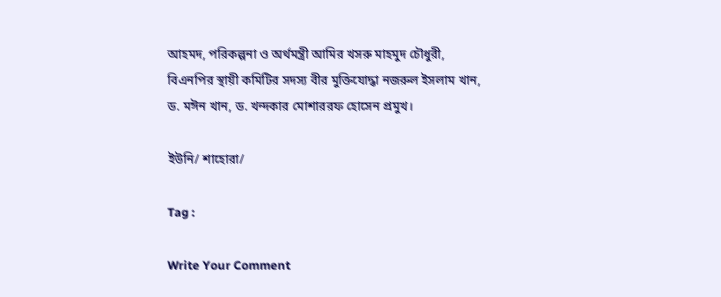আহমদ, পরিকল্পনা ও অর্থমন্ত্রী আমির খসরু মাহমুদ চৌধুরী, বিএনপির স্থায়ী কমিটির সদস্য বীর মুক্তিযোদ্ধা নজরুল ইসলাম খান, ড. মঈন খান, ড. খন্দকার মোশাররফ হোসেন প্রমুখ।

ইউনি/ শাহোরা/

Tag :

Write Your Comment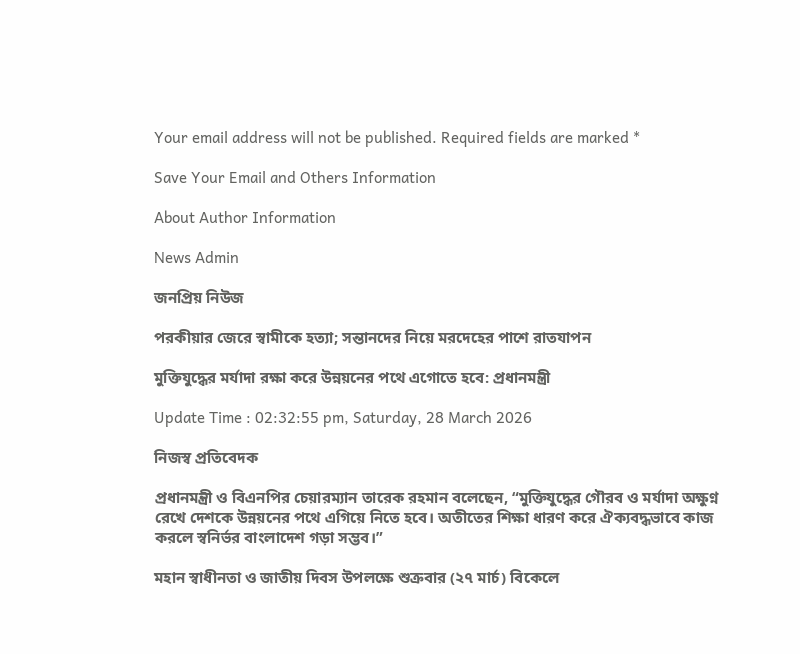Your email address will not be published. Required fields are marked *

Save Your Email and Others Information

About Author Information

News Admin

জনপ্রিয় নিউজ

পরকীয়ার জেরে স্বামীকে হত্যা; সন্তানদের নিয়ে মরদেহের পাশে রাতযাপন

মুক্তিযুদ্ধের মর্যাদা রক্ষা করে উন্নয়নের পথে এগোতে হবে: প্রধানমন্ত্রী

Update Time : 02:32:55 pm, Saturday, 28 March 2026

নিজস্ব প্রতিবেদক

প্রধানমন্ত্রী ও বিএনপির চেয়ারম্যান তারেক রহমান বলেছেন, “মুক্তিযুদ্ধের গৌরব ও মর্যাদা অক্ষুণ্ন রেখে দেশকে উন্নয়নের পথে এগিয়ে নিতে হবে। অতীতের শিক্ষা ধারণ করে ঐক্যবদ্ধভাবে কাজ করলে স্বনির্ভর বাংলাদেশ গড়া সম্ভব।”

মহান স্বাধীনতা ও জাতীয় দিবস উপলক্ষে শুক্রবার (২৭ মার্চ) বিকেলে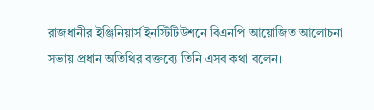রাজধানীর ইঞ্জিনিয়ার্স ইনস্টিটিউশনে বিএনপি আয়োজিত আলোচনা সভায় প্রধান অতিথির বক্তব্যে তিনি এসব কথা বলেন।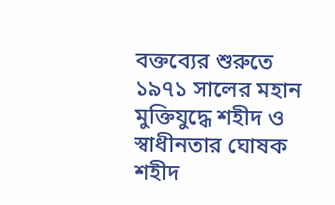বক্তব্যের শুরুতে ১৯৭১ সালের মহান মুক্তিযুদ্ধে শহীদ ও স্বাধীনতার ঘোষক শহীদ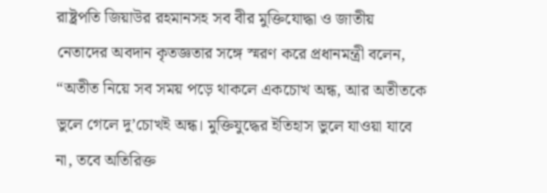রাষ্ট্রপতি জিয়াউর রহমানসহ সব বীর মুক্তিযোদ্ধা ও জাতীয় নেতাদের অবদান কৃতজ্ঞতার সঙ্গে স্মরণ করে প্রধানমন্ত্রী বলেন, “অতীত নিয়ে সব সময় পড়ে থাকলে একচোখ অন্ধ, আর অতীতকে ভুলে গেলে দু’চোখই অন্ধ। মুক্তিযুদ্ধের ইতিহাস ভুলে যাওয়া যাবে না, তবে অতিরিক্ত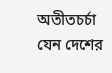অতীতচর্চা যেন দেশের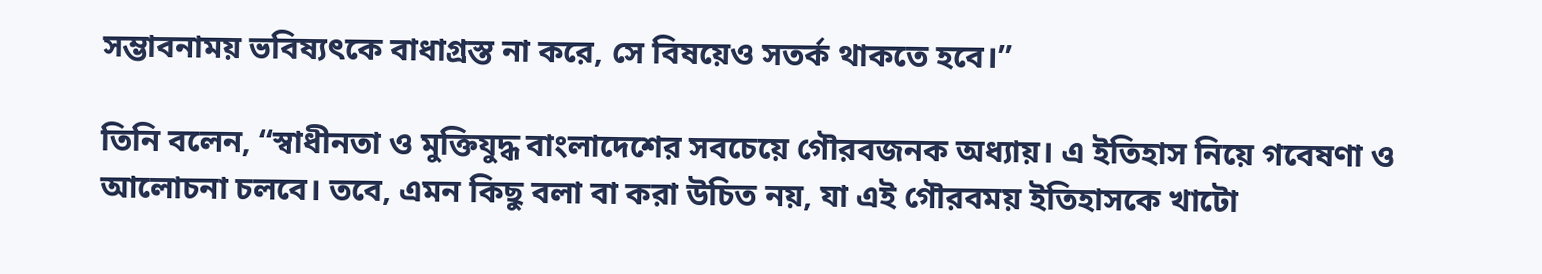সম্ভাবনাময় ভবিষ্যৎকে বাধাগ্রস্ত না করে, সে বিষয়েও সতর্ক থাকতে হবে।”

তিনি বলেন, “স্বাধীনতা ও মুক্তিযুদ্ধ বাংলাদেশের সবচেয়ে গৌরবজনক অধ্যায়। এ ইতিহাস নিয়ে গবেষণা ও আলোচনা চলবে। তবে, এমন কিছু বলা বা করা উচিত নয়, যা এই গৌরবময় ইতিহাসকে খাটো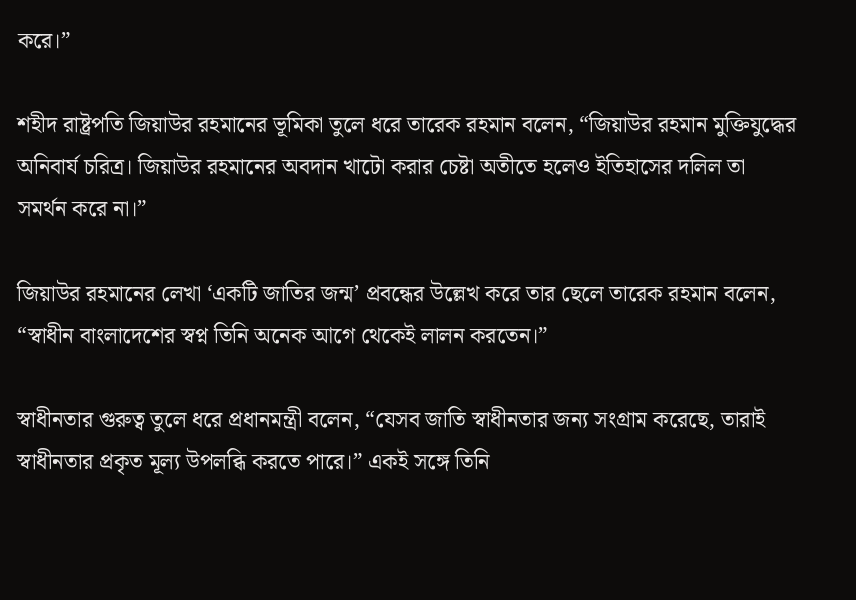করে।”

শহীদ রাষ্ট্রপতি জিয়াউর রহমানের ভূমিকা তুলে ধরে তারেক রহমান বলেন, “জিয়াউর রহমান মুক্তিযুদ্ধের অনিবার্য চরিত্র। জিয়াউর রহমানের অবদান খাটো করার চেষ্টা অতীতে হলেও ইতিহাসের দলিল তা সমর্থন করে না।”

জিয়াউর রহমানের লেখা ‘একটি জাতির জন্ম’ প্রবন্ধের উল্লেখ করে তার ছেলে তারেক রহমান বলেন, “স্বাধীন বাংলাদেশের স্বপ্ন তিনি অনেক আগে থেকেই লালন করতেন।”

স্বাধীনতার গুরুত্ব তুলে ধরে প্রধানমন্ত্রী বলেন, “যেসব জাতি স্বাধীনতার জন্য সংগ্রাম করেছে, তারাই স্বাধীনতার প্রকৃত মূল্য উপলব্ধি করতে পারে।” একই সঙ্গে তিনি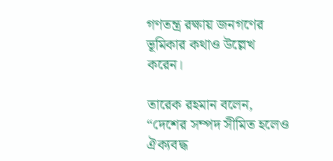গণতন্ত্র রক্ষায় জনগণের ভূমিকার কথাও উল্লেখ করেন।

তারেক রহমান বলেন, “দেশের সম্পদ সীমিত হলেও ঐক্যবদ্ধ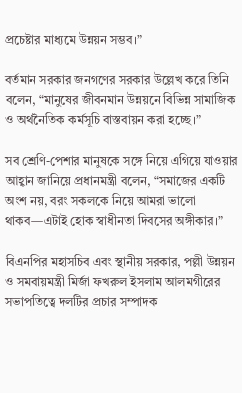প্রচেষ্টার মাধ্যমে উন্নয়ন সম্ভব।”

বর্তমান সরকার জনগণের সরকার উল্লেখ করে তিনি বলেন, “মানুষের জীবনমান উন্নয়নে বিভিন্ন সামাজিক ও অর্থনৈতিক কর্মসূচি বাস্তবায়ন করা হচ্ছে।”

সব শ্রেণি-পেশার মানুষকে সঙ্গে নিয়ে এগিয়ে যাওয়ার আহ্বান জানিয়ে প্রধানমন্ত্রী বলেন, “সমাজের একটি অংশ নয়, বরং সকলকে নিয়ে আমরা ভালো থাকব—এটাই হোক স্বাধীনতা দিবসের অঙ্গীকার।”

বিএনপির মহাসচিব এবং স্থানীয় সরকার, পল্লী উন্নয়ন ও সমবায়মন্ত্রী মির্জা ফখরুল ইসলাম আলমগীরের সভাপতিত্বে দলটির প্রচার সম্পাদক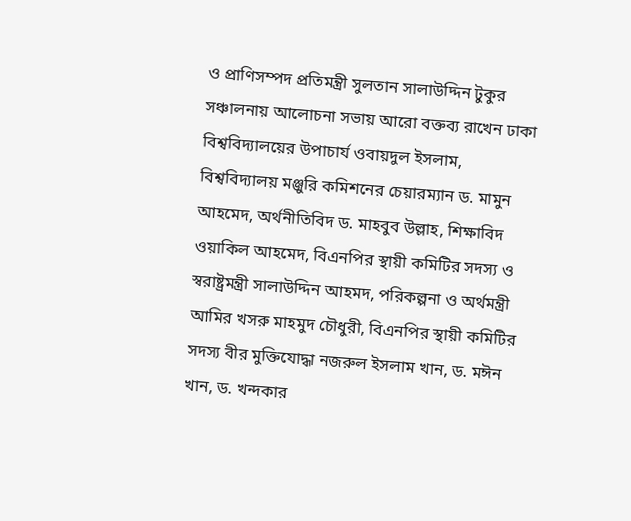ও প্রাণিসম্পদ প্রতিমন্ত্রী সুলতান সালাউদ্দিন টুকুর সঞ্চালনায় আলোচনা সভায় আরো বক্তব্য রাখেন ঢাকা বিশ্ববিদ্যালয়ের উপাচার্য ওবায়দুল ইসলাম, বিশ্ববিদ্যালয় মঞ্জুরি কমিশনের চেয়ারম্যান ড. মামুন আহমেদ, অর্থনীতিবিদ ড. মাহবুব উল্লাহ, শিক্ষাবিদ ওয়াকিল আহমেদ, বিএনপির স্থায়ী কমিটির সদস্য ও স্বরাষ্ট্রমন্ত্রী সালাউদ্দিন আহমদ, পরিকল্পনা ও অর্থমন্ত্রী আমির খসরু মাহমুদ চৌধুরী, বিএনপির স্থায়ী কমিটির সদস্য বীর মুক্তিযোদ্ধা নজরুল ইসলাম খান, ড. মঈন খান, ড. খন্দকার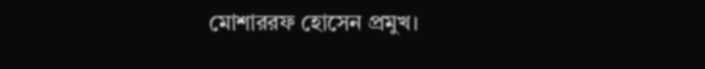মোশাররফ হোসেন প্রমুখ।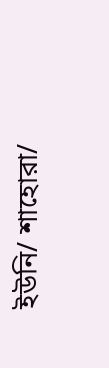ইউনি/ শাহোরা/